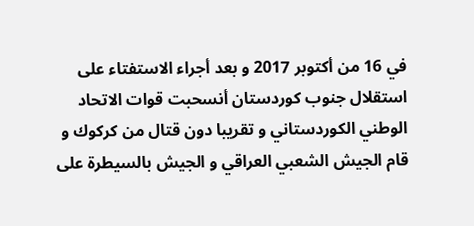في 16 من أكتوبر 2017 و بعد أجراء الاستفتاء على استقلال جنوب كوردستان أنسحبت قوات الاتحاد الوطني الكوردستاني و تقريبا دون قتال من كركوك و قام الجيش الشعبي العراقي و الجيش بالسيطرة على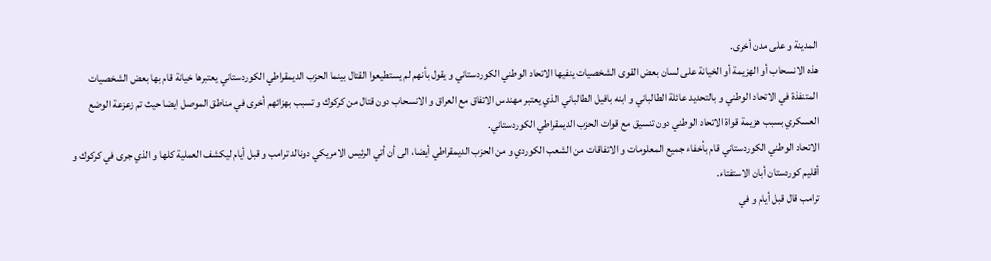المدينة و على مدن أخرى.
هذه الانسحاب أو الهزيمة أو الخيانة على لسان بعض القوى الشخصيات ينفيها الاتحاد الوطني الكوردستاني و يقول بأنهم لم يستطيعوا القتال بينما الحزب الديمقراطي الكوردستاني يعتبرها خيانة قام بها بعض الشخصيات المتنفذة في الاتحاد الوطني و بالتحديد عائلة الطالباني و ابنه بافيل الطالباني الذي يعتبر مهندس الاتفاق مع العراق و الانسحاب دون قتال من كركوك و تسبب بهزائهم أخرى في مناطق الموصل ايضا حيث تم زعزعة الوضع العسكري بسبب هزيمة قواة الاتحاد الوطني دون تنسيق مع قوات الحزب الديمقراطي الكوردستاني.
الاتحاد الوطني الكوردستاني قام بأخفاء جميع المعلومات و الاتفاقات من الشعب الكوردي و من الحزب الديمقراطي أيضا، الى أن أتي الرئيس الامريكي دونالد ترامب و قبل أيام ليكشف العملية كلها و الذي جرى في كركوك و أقليم كوردستان أبان الاستفتاء.
ترامب قال قبل أيام و في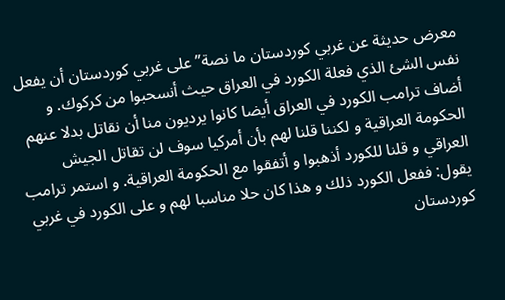معرض حديثة عن غربي كوردستان ما نصة” على غربي كوردستان أن يفعل نفس الشئ الذي فعلة الكورد في العراق حيث أنسحبوا من كركوك. و أضاف ترامب الكورد في العراق أيضا كانوا يرديون منا أن نقاتل بدلا عنهم الحكومة العراقية و لكننا قلنا لهم بأن أمركيا سوف لن تقاتل الجيش العراقي و قلنا للكورد أذهبوا و أتفقوا مع الحكومة العراقية. و استمر ترامب يقول: ففعل الكورد ذلك و هذا كان حلا مناسبا لهم و على الكورد في غربي كوردستان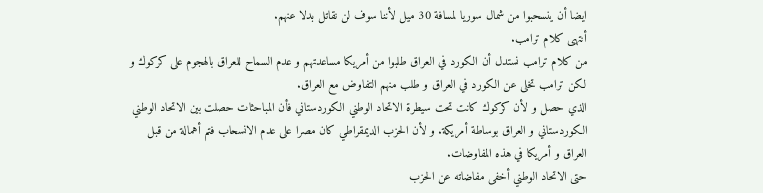ايضا أن ينسحبوا من شمال سوريا لمسافة 30 ميل لأننا سوف لن نقاتل بدلا عنهم.
أنتهى كلام ترامب.
من كلام ترامب نستدل أن الكورد في العراق طلبوا من أمريكا مساعدتهم و عدم السماح للعراق بالهجوم على كركوك و لكن ترامب تخلى عن الكورد في العراق و طلب منهم التفاوض مع العراق.
الذي حصل و لأن كركوك كانت تحت سيطرة الاتحاد الوطني الكوردستاني فأن المباحثات حصلت بين الاتحاد الوطني الكوردستاني و العراق بوساطة أمريكة. و لأن الحزب الديمقراطي كان مصرا على عدم الانسحاب فتم أهمالة من قبل العراق و أمريكا في هذه المفاوضات.
حتى الاتحاد الوطني أخفى مفاضاته عن الحزب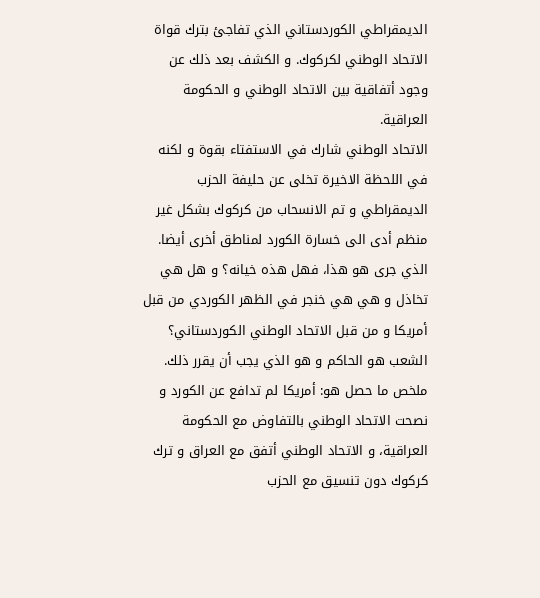الديمقراطي الكوردستاني الذي تفاجئ بترك قواة الاتحاد الوطني لكركوك. و الكشف بعد ذلك عن وجود أتفاقية بين الاتحاد الوطني و الحكومة العراقية.
الاتحاد الوطني شارك في الاستفتاء بقوة و لكنه في اللحظة الاخيرة تخلى عن حليفة الحزب الديمقراطي و تم الانسحاب من كركوك بشكل غير منظم أدى الى خسارة الكورد لمناطق أخرى أيضا.
الذي جرى هو هذا، فهل هذه خيانه؟ و هل هي تخاذل و هي هي خنجر في الظهر الكوردي من قبل أمريكا و من قبل الاتحاد الوطني الكوردستاني؟
الشعب هو الحاكم و هو الذي يجب أن يقرر ذلك.
ملخص ما حصل هو: أمريكا لم تدافع عن الكورد و نصحت الاتحاد الوطني بالتفاوض مع الحكومة العراقية، و الاتحاد الوطني أتفق مع العراق و ترك كركوك دون تنسيق مع الحزب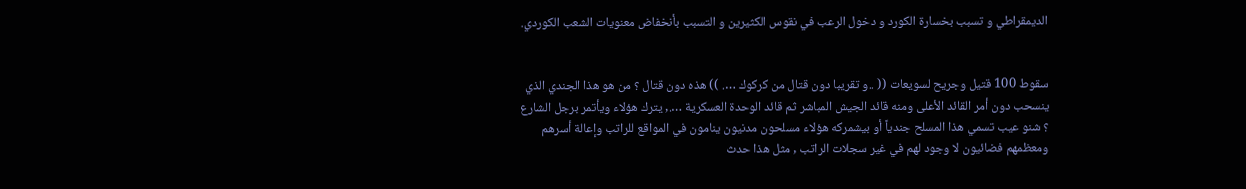الديمقراطي و تسبب بخسارة الكورد و دخول الرعب في نقوس الكثيرين و التسبب بأنخفاض معنويات الشعب الكوردي.


سقوط 100 قتيل وجريح لسويعات (( ..و تقريبا دون قتال من كركوك …. )) هذه دون قتال ؟ من هو هذا الجندي الذي ينسحب دون أمر القائد الأعلى ومنه قائد الجيش المباشر ثم قائد الوحدة العسكرية …., يترك هؤلاء ويأتمر برجل الشارع ؟ شنو عيب تسمي هذا المسلح جندياً أو بيشمركه هؤلاء مسلحون مدنيون ينامون في المواقع للراتب وإعالة أسرهم ومعظمهم فضائيون لا وجود لهم في غير سجلات الراتب , مثل هذا حدث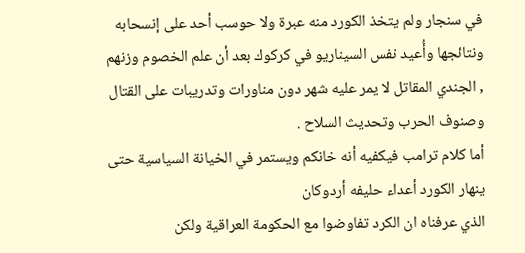في سنجار ولم يتخذ الكورد منه عبرة ولا حوسب أحد على إنسحابه ونتائجها وأُعيد نفس السيناريو في كركوك بعد أن علم الخصوم وزنهم , الجندي المقاتل لا يمر عليه شهر دون مناورات وتدريبات على القتال وصنوف الحرب وتحديث السلاح .
أما كلام ترامب فيكفيه أنه خانكم ويستمر في الخيانة السياسية حتى ينهار الكورد أعداء حليفه أردوكان
الذي عرفناه ان الكرد تفاوضوا مع الحكومة العراقية ولكن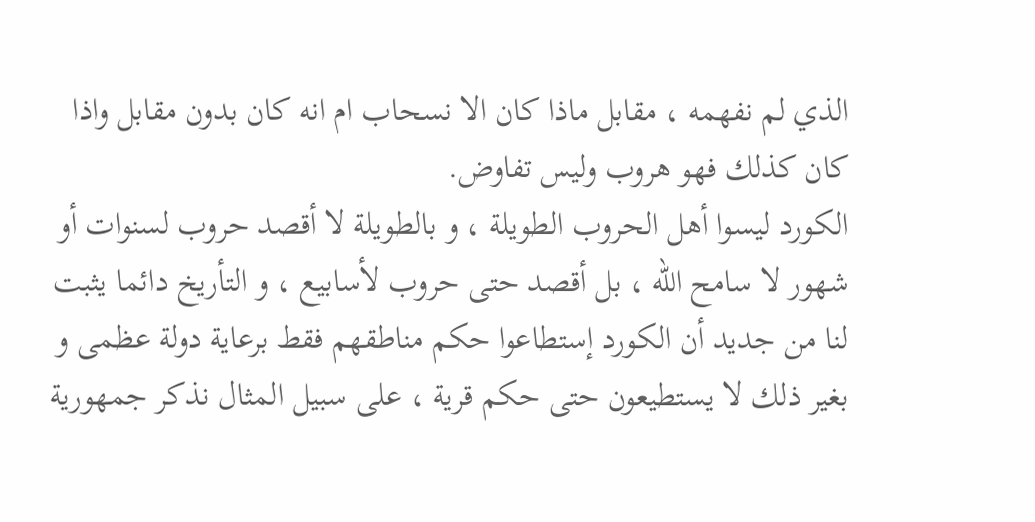الذي لم نفهمه ، مقابل ماذا كان الا نسحاب ام انه كان بدون مقابل واذا كان كذلك فهو هروب وليس تفاوض.
الکورد ليسوا أهل الحروب الطويلة ، و بالطويلة لا أقصد حروب لسنوات أو شهور لا سامح الله ، بل أقصد حتی حروب لأسابيع ، و التأريخ دائما يثبت لنا من جديد أن الکورد إستطاعوا حکم مناطقهم فقط برعاية دولة عظمی و بغير ذلك لا يستطيعون حتی حکم قرية ، علی سبيل المثال نذکر جمهورية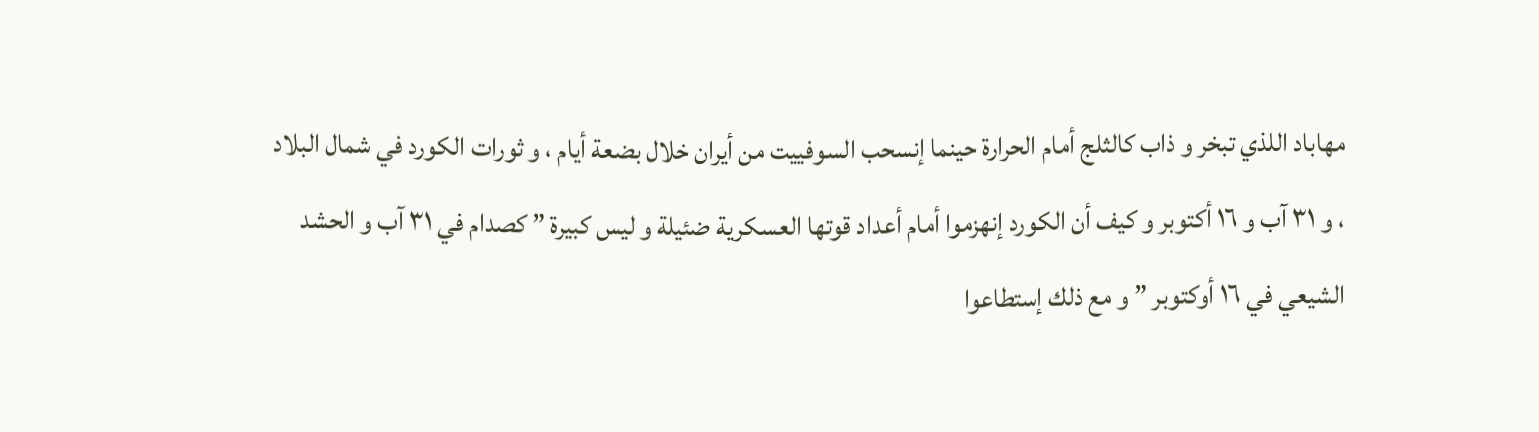مهاباد اللذي تبخر و ذاب کالثلج أمام الحرارة حينما إنسحب السوفييت من أيران خلال بضعة أيام ، و ثورات الکورد في شمال البلاد ، و ٣١ آب و ١٦ أکتوبر و کيف أن الکورد إنهزموا أمام أعداد قوتها العسکرية ضئيلة و ليس کبيرة ” کصدام في ٣١ آب و الحشد الشيعي في ١٦ أوکتوبر ” و مع ذلك إستطاعوا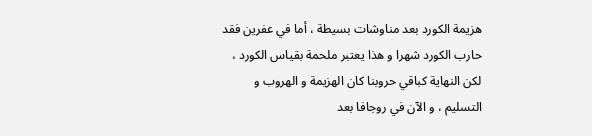هزيمة الکورد بعد مناوشات بسيطة ، أما في عفرين فقد حارب الکورد شهرا و هذا يعتبر ملحمة بقياس الکورد ، لکن النهاية کباقي حروبنا کان الهزيمة و الهروب و التسليم ، و الآن في روجافا بعد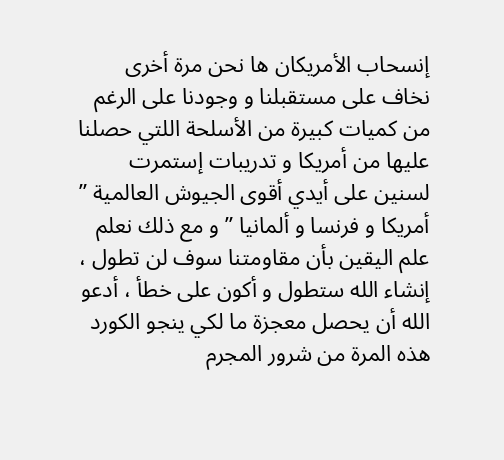إنسحاب الأمريکان ها نحن مرة أخری نخاف علی مستقبلنا و وجودنا علی الرغم من کميات کبيرة من الأسلحة اللتي حصلنا عليها من أمريکا و تدريبات إستمرت لسنين علی أيدي أقوی الجيوش العالمية ” أمريکا و فرنسا و ألمانيا ” و مع ذلك نعلم علم اليقين بأن مقاومتنا سوف لن تطول ، إنشاء الله ستطول و أکون علی خطأ ، أدعو الله أن يحصل معجزة ما لکي ينجو الکورد هذه المرة من شرور المجرم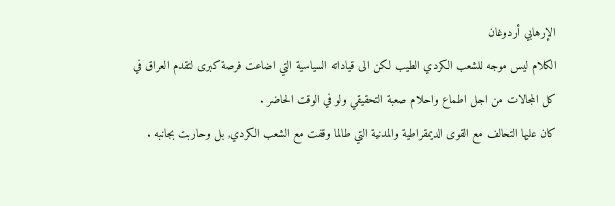الإرهابي أردوغان
الكلام ليس موجه للشعب الكردي الطيب لكن الى قياداته السياسية التي اضاعت فرصة كبرى لتقدم العراق في كل المجالات من اجل اطماع واحلام صعبة التحقيقي ولو في الوقت الحاضر .
كان عليها التحالف مع القوى الديمقراطية والمدنية التي طالما وقفت مع الشعب الكردي, بل وحاربت بجانبه .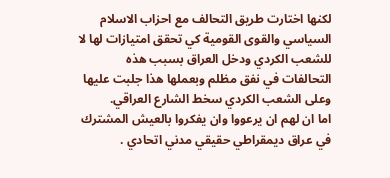لكنها اختارت طريق التحالف مع احزاب الاسلام السياسي والقوى القومية كي تحقق امتيازات لها لا للشعب الكردي ودخل العراق بسبب هذه التحالفات في نفق مظلم وبعملها هذا جلبت عليها وعلى الشعب الكردي سخط الشارع العراقي.
اما ان لهم ان يرعووا وان يفكروا بالعيش المشترك في عراق ديمقراطي حقيقي مدني اتحادي .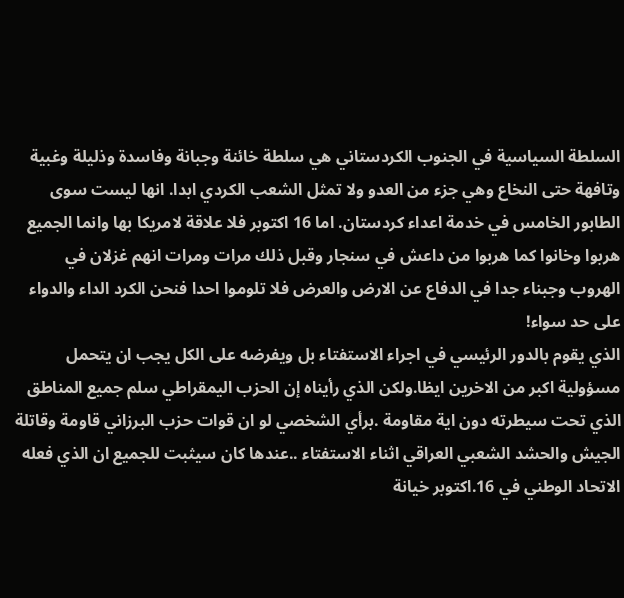السلطة السياسية في الجنوب الكردستاني هي سلطة خائنة وجبانة وفاسدة وذليلة وغبية وتافهة حتى النخاع وهي جزء من العدو ولا تمثل الشعب الكردي ابدا. انها ليست سوى الطابور الخامس في خدمة اعداء كردستان. اما 16 اكتوبر فلا علاقة لامريكا بها وانما الجميع هربوا وخانوا كما هربوا من داعش في سنجار وقبل ذلك مرات ومرات انهم غزلان في الهروب وجبناء جدا في الدفاع عن الارض والعرض فلا تلوموا احدا فنحن الكرد الداء والدواء على حد سواء!
الذي يقوم بالدور الرئيسي في اجراء الاستفتاء بل ويفرضه على الكل يجب ان يتحمل مسؤولية اكبر من الاخرين ايظا.ولكن الذي رأيناه إن الحزب اليمقراطي سلم جميع المناطق الذي تحت سيطرته دون اية مقاومة .برأي الشخصي لو ان قوات حزب البرزاني قاومة وقاتلة الجيش والحشد الشعبي العراقي اثناء الاستفتاء ..عندها كان سيثبت للجميع ان الذي فعله الاتحاد الوطني في 16.اكتوبر خيانة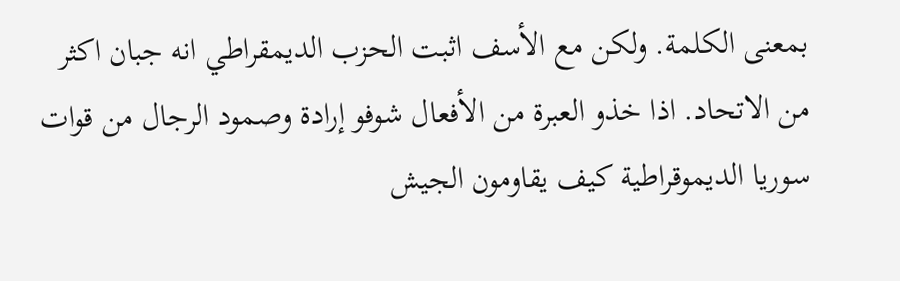بمعنى الكلمة. ولكن مع الأسف اثبت الحزب الديمقراطي انه جبان اكثر من الاتحاد. اذا خذو العبرة من الأفعال شوفو إرادة وصمود الرجال من قوات سوريا الديموقراطية كيف يقاومون الجيش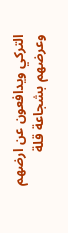التركي ويدافعون عن ارضهم وعرضهم بشجاعة قلة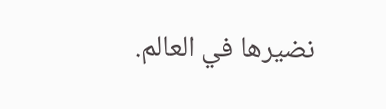نضيرها في العالم.